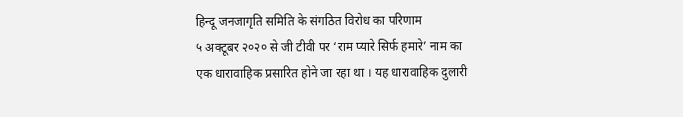हिन्दू जनजागृति समिति के संगठित विरोध का परिणाम
५ अक्टूबर २०२० से जी टीवी पर ‘राम प्यारे सिर्फ हमारे’ नाम का एक धारावाहिक प्रसारित होने जा रहा था । यह धारावाहिक दुलारी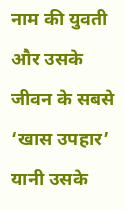नाम की युवती और उसके जीवन के सबसे ‘खास उपहार’ यानी उसके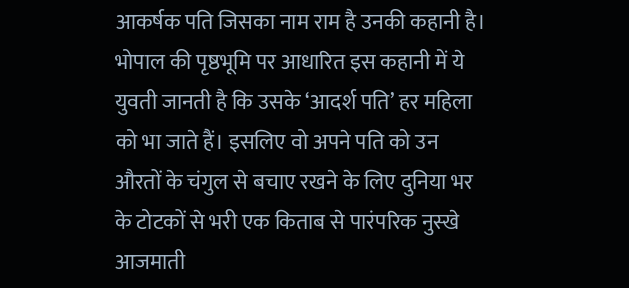आकर्षक पति जिसका नाम राम है उनकी कहानी है। भोपाल की पृष्ठभूमि पर आधारित इस कहानी में ये युवती जानती है कि उसके ‘आदर्श पति’ हर महिला को भा जाते हैं। इसलिए वो अपने पति को उन औरतों के चंगुल से बचाए रखने के लिए दुनिया भर के टोटकों से भरी एक किताब से पारंपरिक नुस्खे आजमाती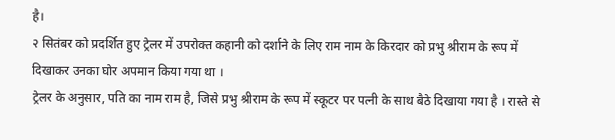है।
२ सितंबर को प्रदर्शित हुए ट्रेलर में उपरोक्त कहानी को दर्शाने के लिए राम नाम के किरदार को प्रभु श्रीराम के रूप में दिखाकर उनका घोर अपमान किया गया था ।
ट्रेलर के अनुसार, पति का नाम राम है, जिसे प्रभु श्रीराम के रूप में स्कूटर पर पत्नी के साथ बैठे दिखाया गया है । रास्ते से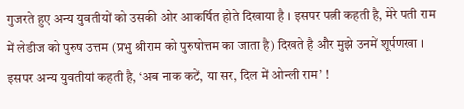गुजरते हुए अन्य युवतीयों को उसकी ओर आकर्षित होते दिखाया है । इसपर पत्नी कहती है, मेरे पती राम में लेडीज को पुरुष उत्तम (प्रभु श्रीराम को पुरुषोत्तम का जाता है) दिखते है और मुझे उनमें शूर्पणखा । इसपर अन्य युवतीयां कहती है, ‘अब नाक कटें, या सर, दिल में ओन्ली राम’ !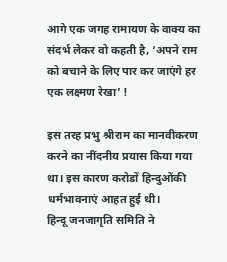आगे एक जगह रामायण के वाक्य का संदर्भ लेकर वो कहती है, ‘अपने राम को बचाने के लिए पार कर जाएंगे हर एक लक्ष्मण रेखा’ !

इस तरह प्रभु श्रीराम का मानवीकरण करने का नींदनीय प्रयास किया गया था। इस कारण करोडों हिन्दुओंकी धर्मभावनाएं आहत हुई थी।
हिन्दू जनजागृति समिति ने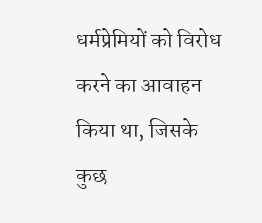धर्मप्रेमियों को विरोध करने का आवाहन किया था, जिसके कुछ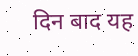दिन बाद यह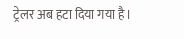ट्रेलर अब हटा दिया गया है।